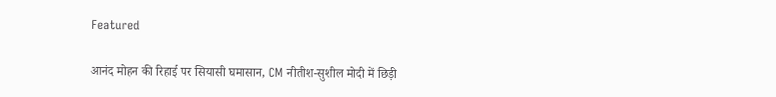Featured

आनंद मोहन की रिहाई पर सियासी घमासान, CM नीतीश-सुशील मोदी में छिड़ी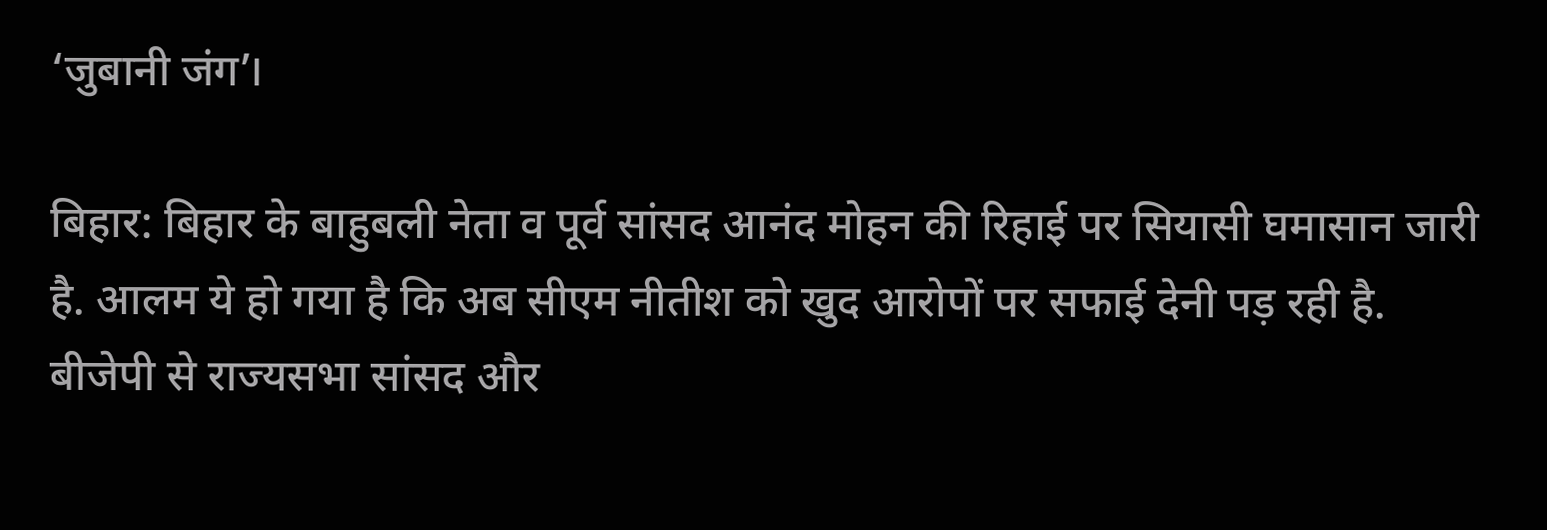‘जुबानी जंग’।

बिहार: बिहार के बाहुबली नेता व पूर्व सांसद आनंद मोहन की रिहाई पर सियासी घमासान जारी है. आलम ये हो गया है कि अब सीएम नीतीश को खुद आरोपों पर सफाई देनी पड़ रही है. बीजेपी से राज्यसभा सांसद और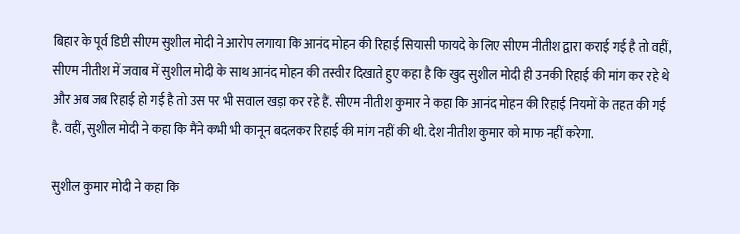बिहार के पूर्व डिप्टी सीएम सुशील मोदी ने आरोप लगाया कि आनंद मोहन की रिहाई सियासी फायदे के लिए सीएम नीतीश द्वारा कराई गई है तो वहीं, सीएम नीतीश में जवाब में सुशील मोदी के साथ आनंद मोहन की तस्वीर दिखाते हुए कहा है कि खुद सुशील मोदी ही उनकी रिहाई की मांग कर रहे थे और अब जब रिहाई हो गई है तो उस पर भी सवाल खड़ा कर रहे हैं. सीएम नीतीश कुमार ने कहा कि आनंद मोहन की रिहाई नियमों के तहत की गई है. वहीं, सुशील मोदी ने कहा कि मैंने कभी भी कानून बदलकर रिहाई की मांग नहीं की थी. देश नीतीश कुमार को माफ नहीं करेगा.

सुशील कुमार मोदी ने कहा कि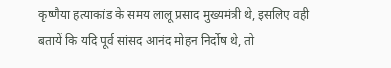कृष्णैया हत्याकांड के समय लालू प्रसाद मुख्यमंत्री थे, इसलिए वही बतायें कि यदि पूर्व सांसद आनंद मोहन निर्दोष थे, तो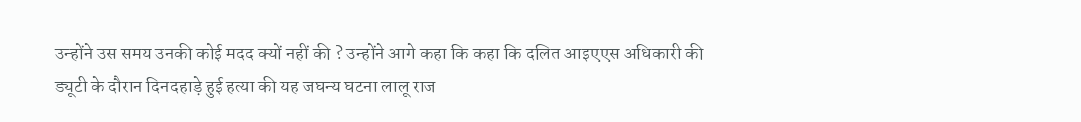उन्होंने उस समय उनकी कोई मदद क्यों नहीं की ? उन्होंने आगे कहा कि कहा कि दलित आइएएस अधिकारी की ड्यूटी के दौरान दिनदहाड़े हुई हत्या की यह जघन्य घटना लालू राज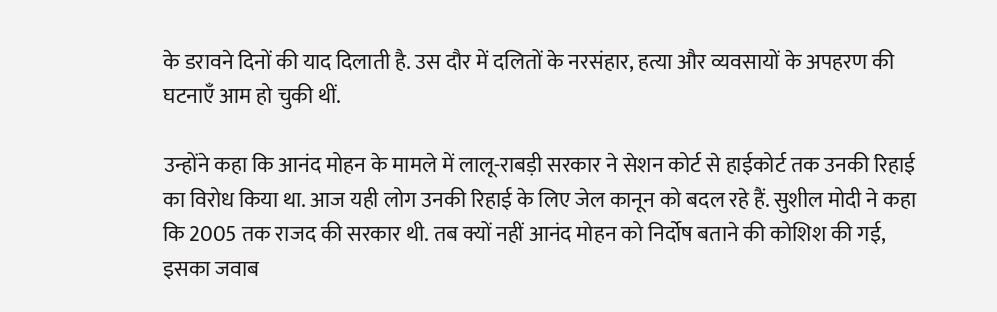के डरावने दिनों की याद दिलाती है. उस दौर में दलितों के नरसंहार, हत्या और व्यवसायों के अपहरण की घटनाएँ आम हो चुकी थीं.

उन्होंने कहा कि आनंद मोहन के मामले में लालू-राबड़ी सरकार ने सेशन कोर्ट से हाईकोर्ट तक उनकी रिहाई का विरोध किया था. आज यही लोग उनकी रिहाई के लिए जेल कानून को बदल रहे हैं. सुशील मोदी ने कहा कि 2005 तक राजद की सरकार थी. तब क्यों नहीं आनंद मोहन को निर्दोष बताने की कोशिश की गई, इसका जवाब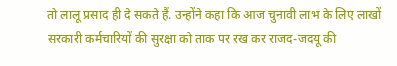तो लालू प्रसाद ही दे सकते हैं. उन्होंने कहा कि आज चुनावी लाभ के लिए लाखों सरकारी कर्मचारियों की सुरक्षा को ताक पर रख कर राजद-जदयू की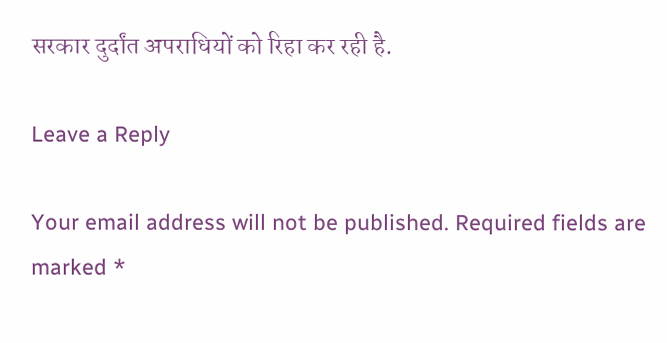सरकार दुर्दांत अपराधियों को रिहा कर रही है.

Leave a Reply

Your email address will not be published. Required fields are marked *